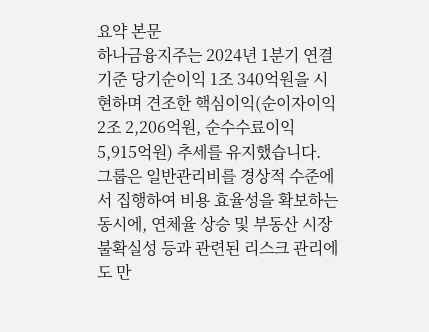요약 본문
하나금융지주는 2024년 1분기 연결기준 당기순이익 1조 340억원을 시현하며 견조한 핵심이익(순이자이익 2조 2,206억원, 순수수료이익 5,915억원) 추세를 유지했습니다. 그룹은 일반관리비를 경상적 수준에서 집행하여 비용 효율성을 확보하는 동시에, 연체율 상승 및 부동산 시장 불확실성 등과 관련된 리스크 관리에도 만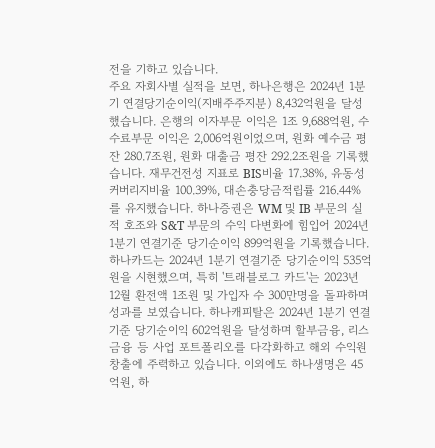전을 기하고 있습니다.
주요 자회사별 실적을 보면, 하나은행은 2024년 1분기 연결당기순이익(지배주주지분) 8,432억원을 달성했습니다. 은행의 이자부문 이익은 1조 9,688억원, 수수료부문 이익은 2,006억원이었으며, 원화 예수금 평잔 280.7조원, 원화 대출금 평잔 292.2조원을 기록했습니다. 재무건전성 지표로 BIS비율 17.38%, 유동성커버리지비율 100.39%, 대손충당금적립률 216.44%를 유지했습니다. 하나증권은 WM 및 IB 부문의 실적 호조와 S&T 부문의 수익 다변화에 힘입어 2024년 1분기 연결기준 당기순이익 899억원을 기록했습니다.
하나카드는 2024년 1분기 연결기준 당기순이익 535억원을 시현했으며, 특히 '트래블로그 카드'는 2023년 12월 환전액 1조원 및 가입자 수 300만명을 돌파하며 성과를 보였습니다. 하나캐피탈은 2024년 1분기 연결기준 당기순이익 602억원을 달성하며 할부금융, 리스금융 등 사업 포트폴리오를 다각화하고 해외 수익원 창출에 주력하고 있습니다. 이외에도 하나생명은 45억원, 하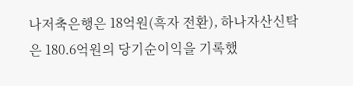나저축은행은 18억원(흑자 전환), 하나자산신탁은 180.6억원의 당기순이익을 기록했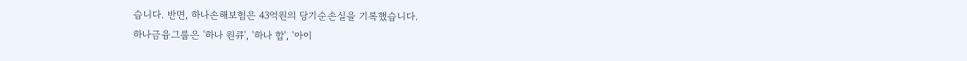습니다. 반면, 하나손해보험은 43억원의 당기순손실을 기록했습니다.
하나금융그룹은 '하나 원큐', '하나 합', '아이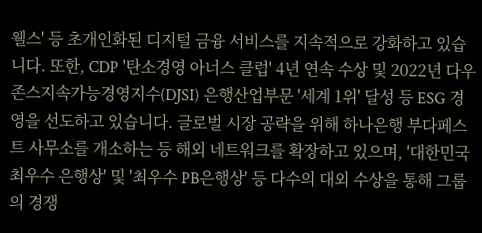웰스' 등 초개인화된 디지털 금융 서비스를 지속적으로 강화하고 있습니다. 또한, CDP '탄소경영 아너스 클럽' 4년 연속 수상 및 2022년 다우존스지속가능경영지수(DJSI) 은행산업부문 '세계 1위' 달성 등 ESG 경영을 선도하고 있습니다. 글로벌 시장 공략을 위해 하나은행 부다페스트 사무소를 개소하는 등 해외 네트워크를 확장하고 있으며, '대한민국 최우수 은행상' 및 '최우수 PB은행상' 등 다수의 대외 수상을 통해 그룹의 경쟁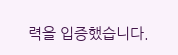력을 입증했습니다.